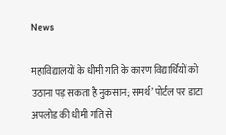News

महाविद्यालयों के धीमी गति के कारण विद्यार्थियों को उठाना पड़ सकता है नुकसान; समर्थ’ पोर्टल पर डाटा अपलोड की धीमी गति से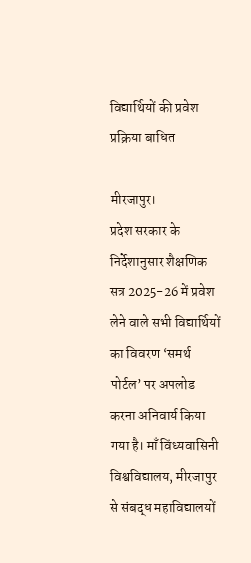विद्यार्थियों की प्रवेश प्रक्रिया बाधित

मीरजापुर।
प्रदेश सरकार के निर्देशानुसार शैक्षणिक सत्र 2025-26 में प्रवेश लेने वाले सभी विद्यार्थियों का विवरण ‘समर्थ पोर्टल’ पर अपलोड करना अनिवार्य किया गया है। माँ विंध्यवासिनी विश्वविद्यालय, मीरजापुर से संबद्ध महाविद्यालयों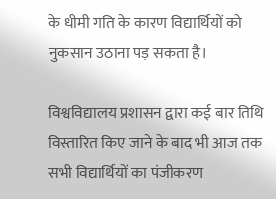के धीमी गति के कारण विद्यार्थियों को नुकसान उठाना पड़ सकता है।

विश्वविद्यालय प्रशासन द्वारा कई बार तिथि विस्तारित किए जाने के बाद भी आज तक सभी विद्यार्थियों का पंजीकरण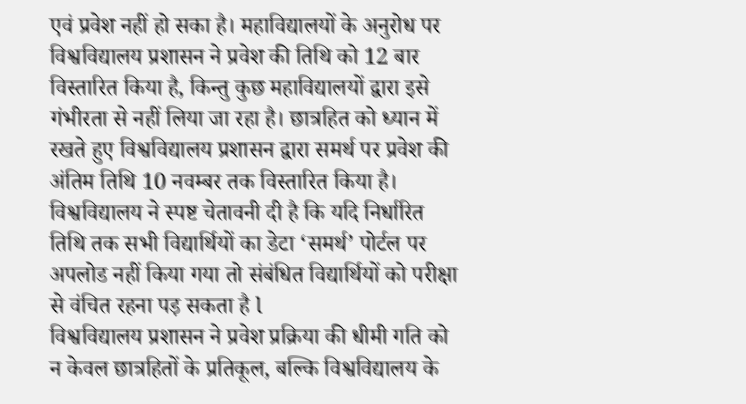एवं प्रवेश नहीं हो सका है। महाविद्यालयों के अनुरोध पर विश्वविद्यालय प्रशासन ने प्रवेश की तिथि को 12 बार विस्तारित किया है, किन्तु कुछ महाविद्यालयों द्वारा इसे गंभीरता से नहीं लिया जा रहा है। छात्रहित को ध्यान में रखते हुए विश्वविद्यालय प्रशासन द्वारा समर्थ पर प्रवेश की अंतिम तिथि 10 नवम्बर तक विस्तारित किया है।
विश्वविद्यालय ने स्पष्ट चेतावनी दी है कि यदि निर्धारित तिथि तक सभी विद्यार्थियों का डेटा ‘समर्थ’ पोर्टल पर अपलोड नहीं किया गया तो संबंधित विद्यार्थियों को परीक्षा से वंचित रहना पड़ सकता है l
विश्वविद्यालय प्रशासन ने प्रवेश प्रक्रिया की धीमी गति को न केवल छात्रहितों के प्रतिकूल, बल्कि विश्वविद्यालय के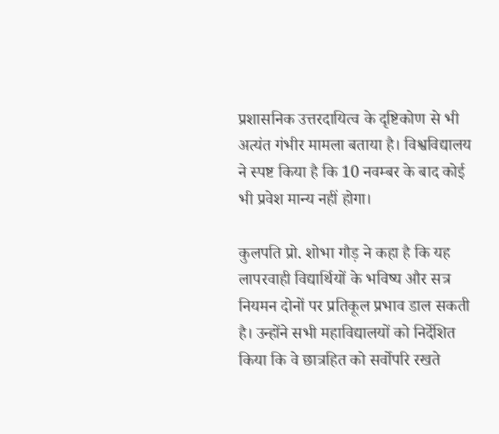प्रशासनिक उत्तरदायित्व के दृष्टिकोण से भी अत्यंत गंभीर मामला बताया है। विश्वविद्यालय ने स्पष्ट किया है कि 10 नवम्बर के बाद कोई भी प्रवेश मान्य नहीं होगा।

कुलपति प्रो. शोभा गौड़ ने कहा है कि यह लापरवाही विद्यार्थियों के भविष्य और सत्र नियमन दोनों पर प्रतिकूल प्रभाव डाल सकती है। उन्होंने सभी महाविद्यालयों को निर्देशित किया कि वे छात्रहित को सर्वोपरि रखते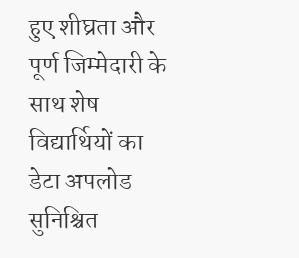हुए शीघ्रता और पूर्ण जिम्मेदारी के साथ शेष विद्यार्थियों का डेटा अपलोड सुनिश्चित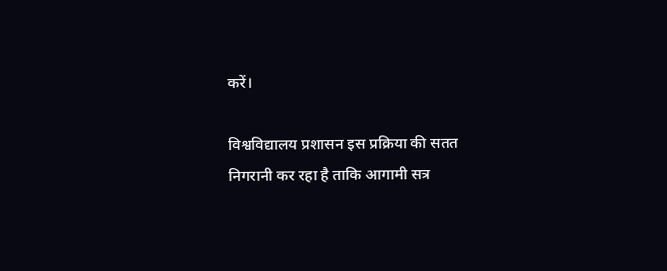करें।

विश्वविद्यालय प्रशासन इस प्रक्रिया की सतत निगरानी कर रहा है ताकि आगामी सत्र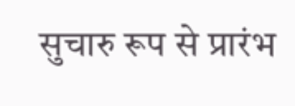सुचारु रूप से प्रारंभ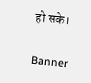हो सके।

Banner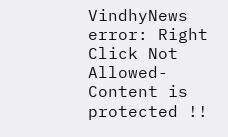VindhyNews
error: Right Click Not Allowed-Content is protected !!